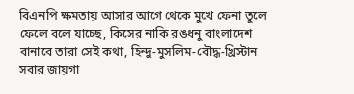বিএনপি ক্ষমতায় আসার আগে থেকে মুখে ফেনা তুলে ফেলে বলে যাচ্ছে, কিসের নাকি রঙধনু বাংলাদেশ বানাবে তারা সেই কথা, হিন্দু-মুসলিম-বৌদ্ধ-খ্রিস্টান সবার জায়গা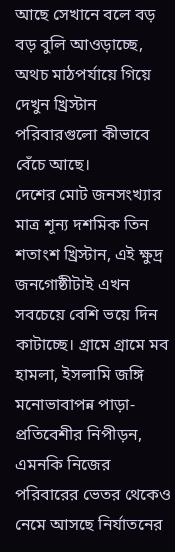আছে সেখানে বলে বড় বড় বুলি আওড়াচ্ছে, অথচ মাঠপর্যায়ে গিয়ে দেখুন খ্রিস্টান পরিবারগুলো কীভাবে বেঁচে আছে।
দেশের মোট জনসংখ্যার মাত্র শূন্য দশমিক তিন শতাংশ খ্রিস্টান, এই ক্ষুদ্র জনগোষ্ঠীটাই এখন সবচেয়ে বেশি ভয়ে দিন কাটাচ্ছে। গ্রামে গ্রামে মব হামলা, ইসলামি জঙ্গি মনোভাবাপন্ন পাড়া-প্রতিবেশীর নিপীড়ন, এমনকি নিজের পরিবারের ভেতর থেকেও নেমে আসছে নির্যাতনের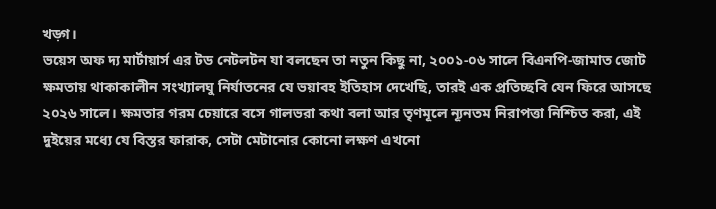খড়্গ।
ভয়েস অফ দ্য মার্টায়ার্স এর টড নেটলটন যা বলছেন তা নতুন কিছু না, ২০০১-০৬ সালে বিএনপি-জামাত জোট ক্ষমতায় থাকাকালীন সংখ্যালঘু নির্যাতনের যে ভয়াবহ ইতিহাস দেখেছি, তারই এক প্রতিচ্ছবি যেন ফিরে আসছে ২০২৬ সালে। ক্ষমতার গরম চেয়ারে বসে গালভরা কথা বলা আর তৃণমূলে ন্যূনতম নিরাপত্তা নিশ্চিত করা, এই দুইয়ের মধ্যে যে বিস্তর ফারাক, সেটা মেটানোর কোনো লক্ষণ এখনো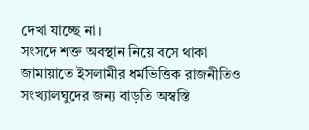দেখা যাচ্ছে না।
সংসদে শক্ত অবস্থান নিয়ে বসে থাকা জামায়াতে ইসলামীর ধর্মভিত্তিক রাজনীতিও সংখ্যালঘুদের জন্য বাড়তি অস্বস্তি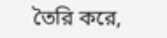তৈরি করে,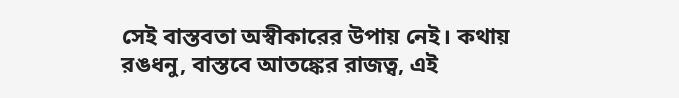সেই বাস্তবতা অস্বীকারের উপায় নেই। কথায় রঙধনু, বাস্তবে আতঙ্কের রাজত্ব, এই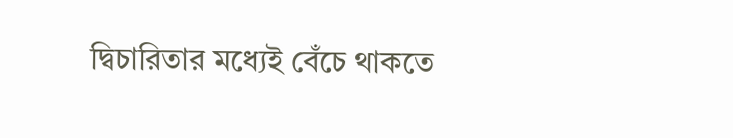দ্বিচারিতার মধ্যেই বেঁচে থাকতে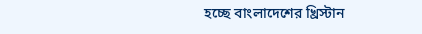হচ্ছে বাংলাদেশের খ্রিস্টান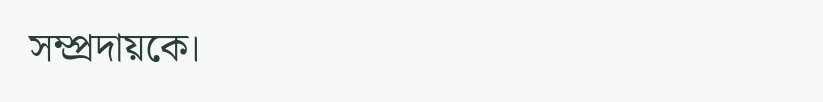সম্প্রদায়কে।